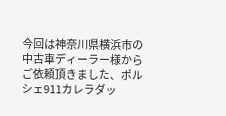今回は神奈川県横浜市の中古車ディーラー様からご依頼頂きました、ポルシェ911カレラダッ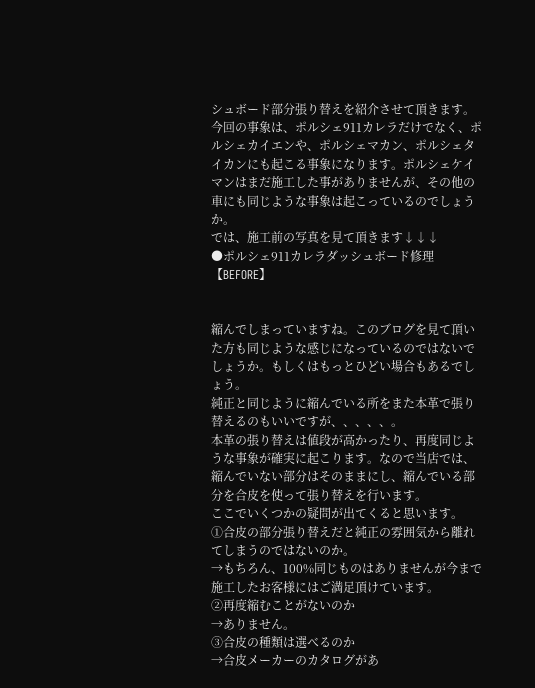シュボード部分張り替えを紹介させて頂きます。
今回の事象は、ポルシェ911カレラだけでなく、ポルシェカイエンや、ポルシェマカン、ポルシェタイカンにも起こる事象になります。ポルシェケイマンはまだ施工した事がありませんが、その他の車にも同じような事象は起こっているのでしょうか。
では、施工前の写真を見て頂きます↓↓↓
●ポルシェ911カレラダッシュボード修理【BEFORE】


縮んでしまっていますね。このブログを見て頂いた方も同じような感じになっているのではないでしょうか。もしくはもっとひどい場合もあるでしょう。
純正と同じように縮んでいる所をまた本革で張り替えるのもいいですが、、、、、。
本革の張り替えは値段が高かったり、再度同じような事象が確実に起こります。なので当店では、縮んでいない部分はそのままにし、縮んでいる部分を合皮を使って張り替えを行います。
ここでいくつかの疑問が出てくると思います。
①合皮の部分張り替えだと純正の雰囲気から離れてしまうのではないのか。
→もちろん、100%同じものはありませんが今まで施工したお客様にはご満足頂けています。
②再度縮むことがないのか
→ありません。
③合皮の種類は選べるのか
→合皮メーカーのカタログがあ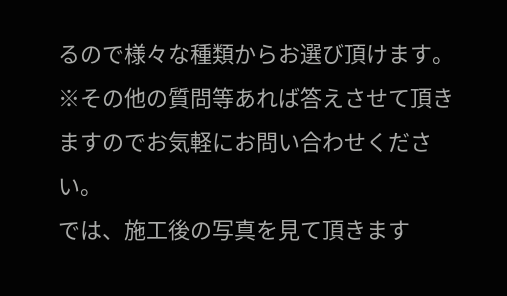るので様々な種類からお選び頂けます。
※その他の質問等あれば答えさせて頂きますのでお気軽にお問い合わせください。
では、施工後の写真を見て頂きます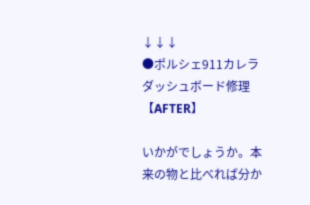↓↓↓
●ポルシェ911カレラダッシュボード修理【AFTER】

いかがでしょうか。本来の物と比べれば分か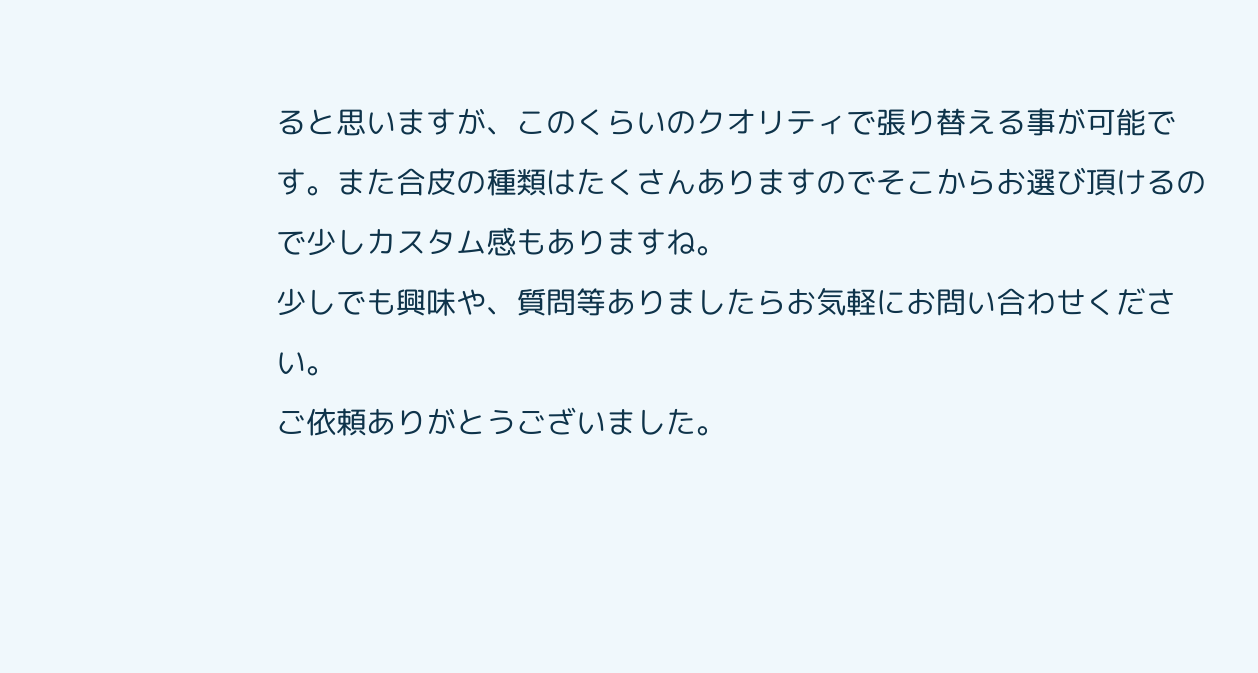ると思いますが、このくらいのクオリティで張り替える事が可能です。また合皮の種類はたくさんありますのでそこからお選び頂けるので少しカスタム感もありますね。
少しでも興味や、質問等ありましたらお気軽にお問い合わせください。
ご依頼ありがとうございました。